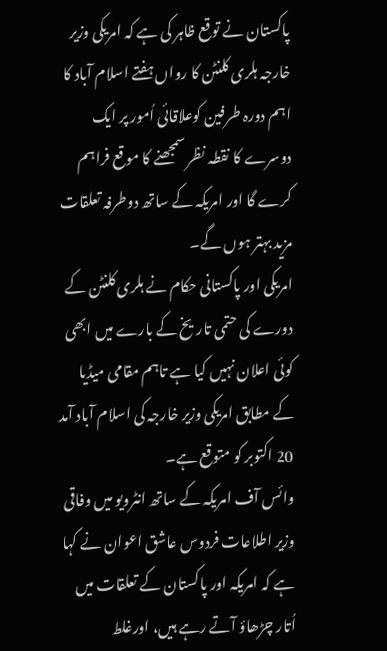پاکستان نے توقع ظاہر کی ہے کہ امریکی وزیر خارجہ ہلری کلنٹن کا رواں ہفتے اسلام آباد کا اہم دورہ طرفین کوعلاقائی اُمور پر ایک دوسرے کا نقطہ نظر سمجھنے کا موقع فراہم کرے گا اور امریکہ کے ساتھ دوطرفہ تعلقات مزید بہتر ہوں گے۔
امریکی اور پاکستانی حکام نے ہلری کلنٹن کے دورے کی حتمی تاریخ کے بارے میں ابھی کوئی اعلان نہیں کیا ہے تاہم مقامی میڈیا کے مطابق امریکی وزیر خارجہ کی اسلام آباد آمد 20 اکتوبر کو متوقع ہے۔
وائس آف امریکہ کے ساتھ انٹرویو میں وفاقی وزیر اطلاعات فردوس عاشق اعوان نے کہا ہے کہ امریکہ اور پاکستان کے تعلقات میں اُتار چڑھاؤ آتے رہے ہیں، اورغلط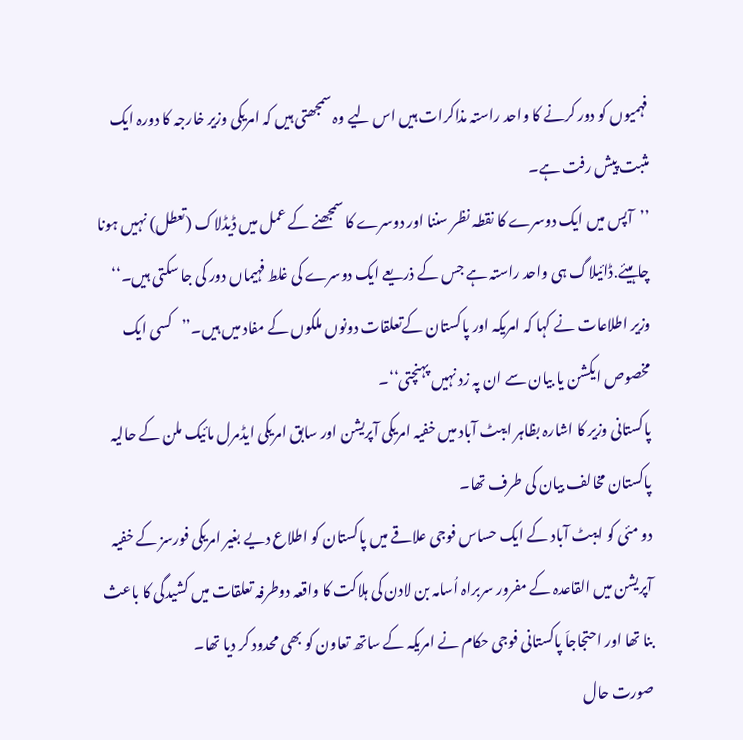فہمیوں کو دور کرنے کا واحد راستہ مذاکرات ہیں اس لیے وہ سمجھتی ہیں کہ امریکی وزیر خارجہ کا دورہ ایک مثبت پیش رفت ہے۔
’’آپس میں ایک دوسرے کا نقطہ نظر سننا اور دوسرے کا سمجھنے کے عمل میں ڈیڈلاک (تعطل) نہیں ہونا چاہیئے․ڈائیلاگ ہی واحد راستہ ہے جس کے ذریعے ایک دوسرے کی غلط فہیماں دور کی جا سکتی ہیں۔‘‘
وزیر اطلاعات نے کہا کہ امریکہ اور پاکستان کےتعلقات دونوں ملکوں کے مفاد میں ہیں۔’’کسی ایک مخصوص ایکشن یا بیان سے ان پہ زد نہیں پہنچتی‘‘۔
پاکستانی وزیر کا اشارہ بظاہر ایبٹ آباد میں خفیہ امریکی آپریشن اور سابق امریکی ایڈمرل مائیک ملن کے حالیہ پاکستان مخالف بیان کی طرف تھا۔
دو مئی کو ایبٹ آباد کے ایک حساس فوجی علاقے میں پاکستان کو اطلاع دیے بغیر امریکی فورسز کے خفیہ آپریشن میں القاعدہ کے مفرور سربراہ اُسامہ بن لادن کی ہلاکت کا واقعہ دوطرفہ تعلقات میں کشیدگی کا باعث بنا تھا اور احتجاجاَ پاکستانی فوجی حکام نے امریکہ کے ساتھ تعاون کو بھی محدود کر دیا تھا۔
صورت حال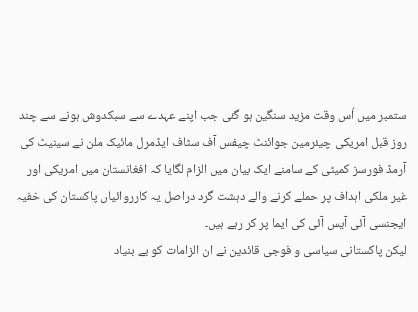ستمبر میں اُس وقت مزید سنگین ہو گئی جب اپنے عہدے سے سبکدوش ہونے سے چند روز قبل امریکی چیئرمین جوائنٹ چیفس آف سٹاف ایڈمرل مائیک ملن نے سینیٹ کی آرمڈ فورسز کمیٹی کے سامنے ایک بیان میں الزام لگایا کہ افغانستان میں امریکی اور غیر ملکی اہداف پر حملے کرنے والے دہشت گرد دراصل یہ کارروائیاں پاکستان کی خفیہ ایجنسی آئی آیس آئی کی ایما پر کر رہے ہیں۔
لیکن پاکستانی سیاسی و فوجی قائدین نے ان الزامات کو بے بنیاد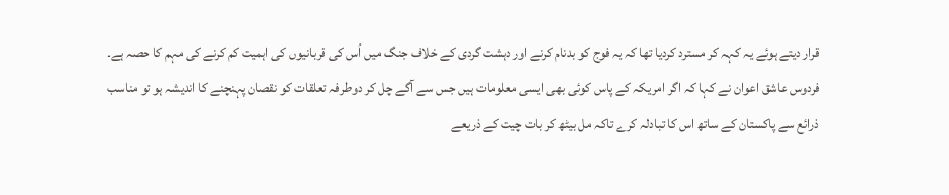قرار دیتے ہوئے یہ کہہ کر مسترد کردیا تھا کہ یہ فوج کو بدنام کرنے اور دہشت گردی کے خلاف جنگ میں اُس کی قربانیوں کی اہمیت کم کرنے کی مہم کا حصہ ہے۔
فردوس عاشق اعوان نے کہا کہ اگر امریکہ کے پاس کوئی بھی ایسی معلومات ہیں جس سے آگے چل کر دوطرفہ تعلقات کو نقصان پہنچنے کا اندیشہ ہو تو مناسب ذرائع سے پاکستان کے ساتھ اس کا تبادلہ کرے تاکہ مل بیٹھ کر بات چیت کے ذریعے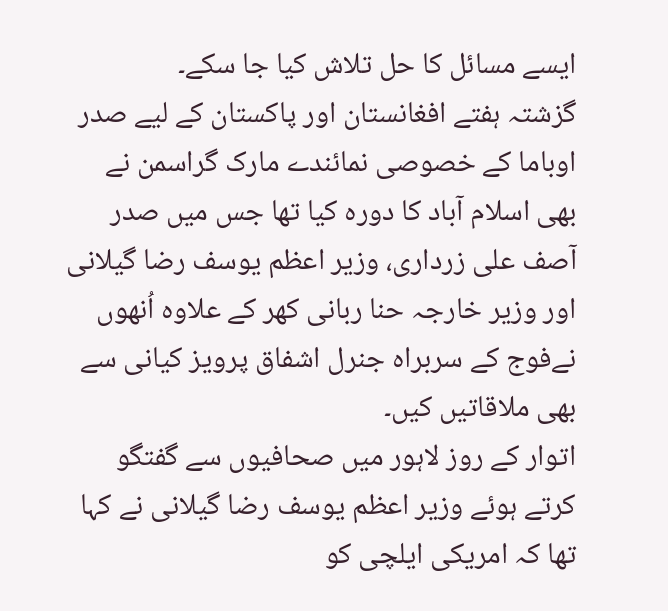ایسے مسائل کا حل تلاش کیا جا سکے۔
گزشتہ ہفتے افغانستان اور پاکستان کے لیے صدر اوباما کے خصوصی نمائندے مارک گراسمن نے بھی اسلام آباد کا دورہ کیا تھا جس میں صدر آصف علی زرداری، وزیر اعظم یوسف رضا گیلانی اور وزیر خارجہ حنا ربانی کھر کے علاوہ اُنھوں نےفوج کے سربراہ جنرل اشفاق پرویز کیانی سے بھی ملاقاتیں کیں۔
اتوار کے روز لاہور میں صحافیوں سے گفتگو کرتے ہوئے وزیر اعظم یوسف رضا گیلانی نے کہا تھا کہ امریکی ایلچی کو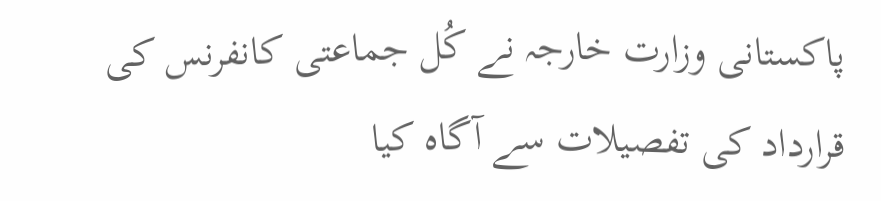پاکستانی وزارت خارجہ نے کُل جماعتی کانفرنس کی قرارداد کی تفصیلات سے آگاہ کیا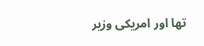تھا اور امریکی وزیر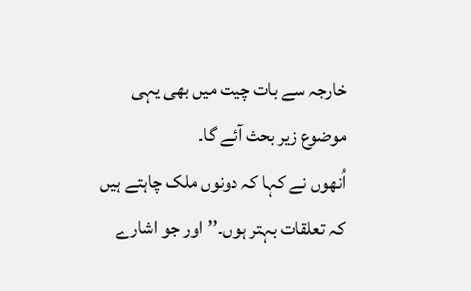خارجہ سے بات چیت میں بھی یہی موضوع زیر بحث آئے گا۔
اُنھوں نے کہا کہ دونوں ملک چاہتے ہیں کہ تعلقات بہتر ہوں۔’’اور جو اشارے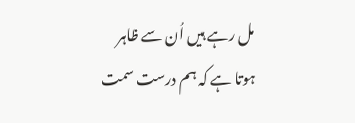مل رہے ہیں اُن سے ظاہر ہوتا ہے کہ ہم درست سمت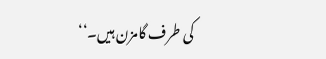کی طرف گامزن ہیں۔‘‘